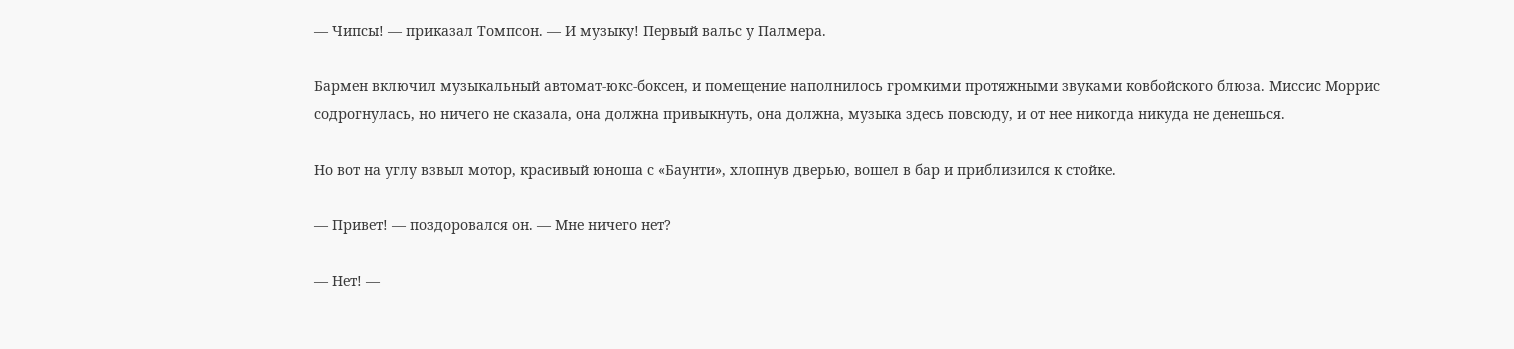— Чипсы! — приказал Томпсон. — И музыку! Первый вальс у Палмера.

Бармен включил музыкальный автомат-юкс-боксен, и помещение наполнилось громкими протяжными звуками ковбойского блюза. Миссис Моррис содрогнулась, но ничего не сказала, она должна привыкнуть, она должна, музыка здесь повсюду, и от нее никогда никуда не денешься.

Но вот на углу взвыл мотор, красивый юноша с «Баунти», хлопнув дверью, вошел в бар и приблизился к стойке.

— Привет! — поздоровался он. — Мне ничего нет?

— Нет! —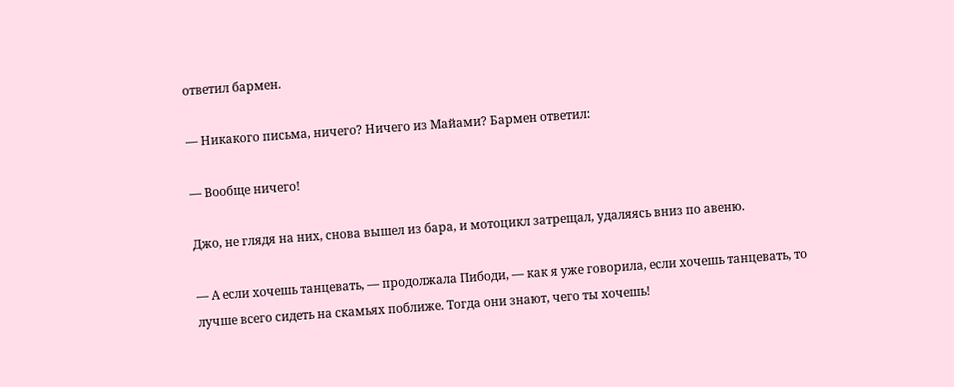ответил бармен.

— Никакого письма, ничего? Ничего из Майами? Бармен ответил:

— Вообще ничего!

Джо, не глядя на них, снова вышел из бара, и мотоцикл затрещал, удаляясь вниз по авеню.

— А если хочешь танцевать, — продолжала Пибоди, — как я уже говорила, если хочешь танцевать, то лучше всего сидеть на скамьях поближе. Тогда они знают, чего ты хочешь!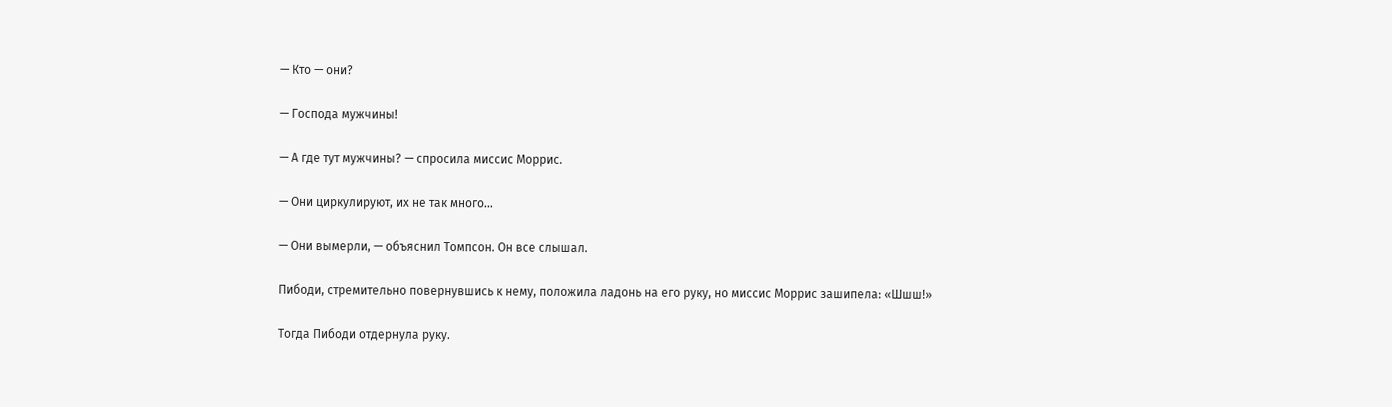— Кто — они?

— Господа мужчины!

— А где тут мужчины? — спросила миссис Моррис.

— Они циркулируют, их не так много…

— Они вымерли, — объяснил Томпсон. Он все слышал.

Пибоди, стремительно повернувшись к нему, положила ладонь на его руку, но миссис Моррис зашипела: «Шшш!»

Тогда Пибоди отдернула руку.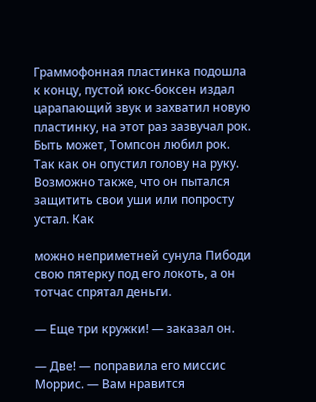Граммофонная пластинка подошла к концу, пустой юкс-боксен издал царапающий звук и захватил новую пластинку, на этот раз зазвучал рок. Быть может, Томпсон любил рок. Так как он опустил голову на руку. Возможно также, что он пытался защитить свои уши или попросту устал. Как

можно неприметней сунула Пибоди свою пятерку под его локоть, а он тотчас спрятал деньги.

— Еще три кружки! — заказал он.

— Две! — поправила его миссис Моррис. — Вам нравится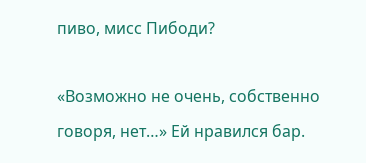пиво, мисс Пибоди?

«Возможно не очень, собственно говоря, нет…» Ей нравился бар.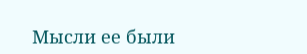Мысли ее были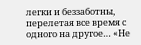легки и беззаботны, перелетая все время с одного на другое… «Не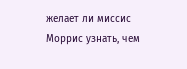желает ли миссис Моррис узнать, чем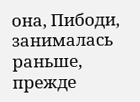она, Пибоди, занималась раньше, прежде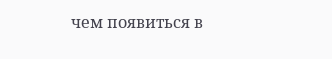чем появиться в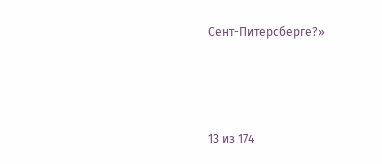Сент-Питерсберге?»



13 из 174